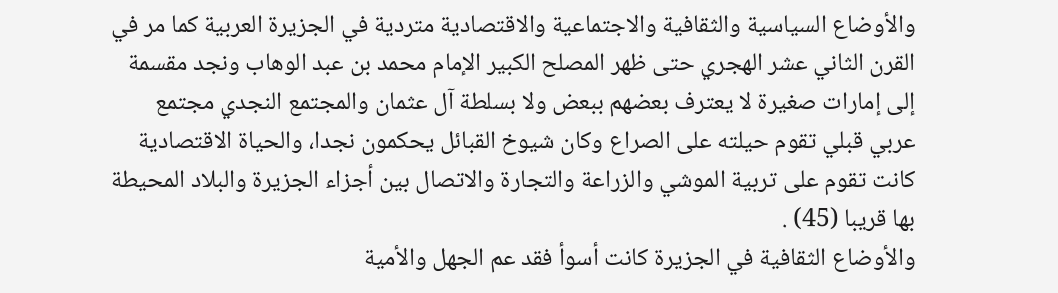والأوضاع السياسية والثقافية والاجتماعية والاقتصادية متردية في الجزيرة العربية كما مر في القرن الثاني عشر الهجري حتى ظهر المصلح الكبير الإمام محمد بن عبد الوهاب ونجد مقسمة إلى إمارات صغيرة لا يعترف بعضهم ببعض ولا بسلطة آل عثمان والمجتمع النجدي مجتمع عربي قبلي تقوم حيلته على الصراع وكان شيوخ القبائل يحكمون نجدا، والحياة الاقتصادية كانت تقوم على تربية الموشي والزراعة والتجارة والاتصال بين أجزاء الجزيرة والبلاد المحيطة بها قريبا (45) .
والأوضاع الثقافية في الجزيرة كانت أسوأ فقد عم الجهل والأمية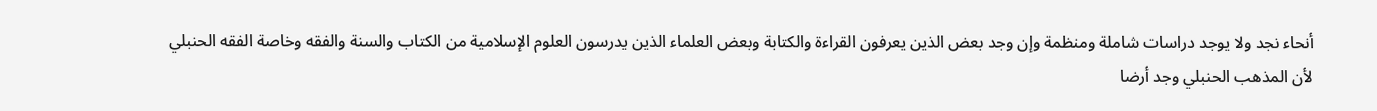أنحاء نجد ولا يوجد دراسات شاملة ومنظمة وإن وجد بعض الذين يعرفون القراءة والكتابة وبعض العلماء الذين يدرسون العلوم الإسلامية من الكتاب والسنة والفقه وخاصة الفقه الحنبلي لأن المذهب الحنبلي وجد أرضا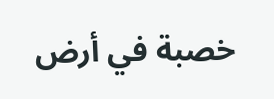خصبة في أرض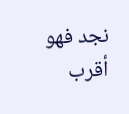نجد فهو أقرب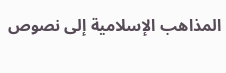المذاهب الإسلامية إلى نصوص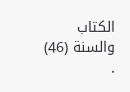الكتاب والسنة (46) .